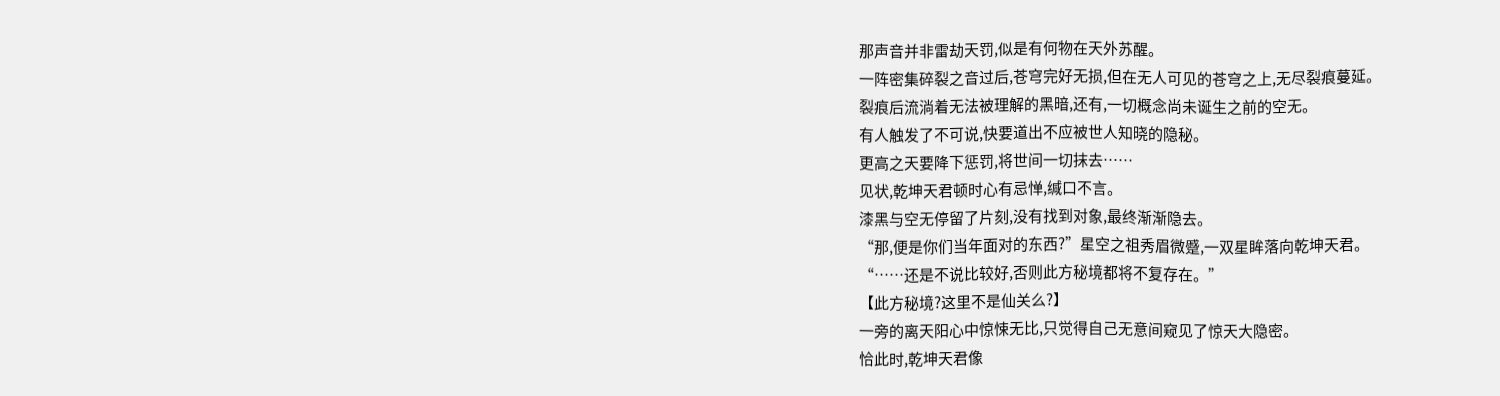那声音并非雷劫天罚,似是有何物在天外苏醒。
一阵密集碎裂之音过后,苍穹完好无损,但在无人可见的苍穹之上,无尽裂痕蔓延。
裂痕后流淌着无法被理解的黑暗,还有,一切概念尚未诞生之前的空无。
有人触发了不可说,快要道出不应被世人知晓的隐秘。
更高之天要降下惩罚,将世间一切抹去……
见状,乾坤天君顿时心有忌惮,缄口不言。
漆黑与空无停留了片刻,没有找到对象,最终渐渐隐去。
“那,便是你们当年面对的东西?”星空之祖秀眉微蹙,一双星眸落向乾坤天君。
“……还是不说比较好,否则此方秘境都将不复存在。”
【此方秘境?这里不是仙关么?】
一旁的离天阳心中惊悚无比,只觉得自己无意间窥见了惊天大隐密。
恰此时,乾坤天君像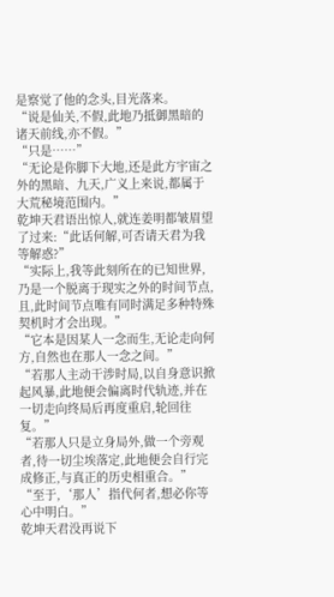是察觉了他的念头,目光落来。
“说是仙关,不假,此地乃抵御黑暗的诸天前线,亦不假。”
“只是……”
“无论是你脚下大地,还是此方宇宙之外的黑暗、九天,广义上来说,都属于大荒秘境范围内。”
乾坤天君语出惊人,就连姜明都皱眉望了过来:“此话何解,可否请天君为我等解惑?”
“实际上,我等此刻所在的已知世界,乃是一个脱离于现实之外的时间节点,且,此时间节点唯有同时满足多种特殊契机时才会出现。”
“它本是因某人一念而生,无论走向何方,自然也在那人一念之间。”
“若那人主动干涉时局,以自身意识掀起风暴,此地便会偏离时代轨迹,并在一切走向终局后再度重启,轮回往复。”
“若那人只是立身局外,做一个旁观者,待一切尘埃落定,此地便会自行完成修正,与真正的历史相重合。”
“至于,‘那人’指代何者,想必你等心中明白。”
乾坤天君没再说下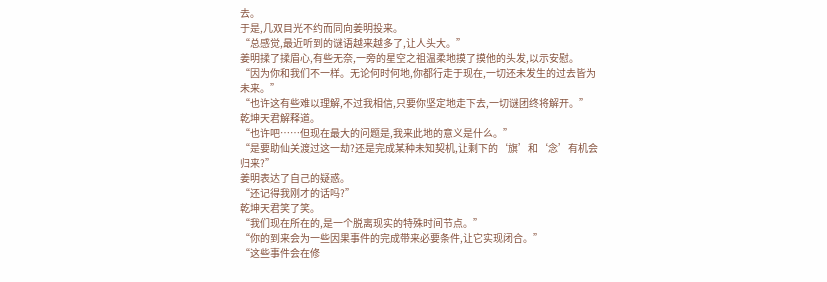去。
于是,几双目光不约而同向姜明投来。
“总感觉,最近听到的谜语越来越多了,让人头大。”
姜明揉了揉眉心,有些无奈,一旁的星空之祖温柔地摸了摸他的头发,以示安慰。
“因为你和我们不一样。无论何时何地,你都行走于现在,一切还未发生的过去皆为未来。”
“也许这有些难以理解,不过我相信,只要你坚定地走下去,一切谜团终将解开。”
乾坤天君解释道。
“也许吧……但现在最大的问题是,我来此地的意义是什么。”
“是要助仙关渡过这一劫?还是完成某种未知契机,让剩下的‘旗’和‘念’有机会归来?”
姜明表达了自己的疑惑。
“还记得我刚才的话吗?”
乾坤天君笑了笑。
“我们现在所在的,是一个脱离现实的特殊时间节点。”
“你的到来会为一些因果事件的完成带来必要条件,让它实现闭合。”
“这些事件会在修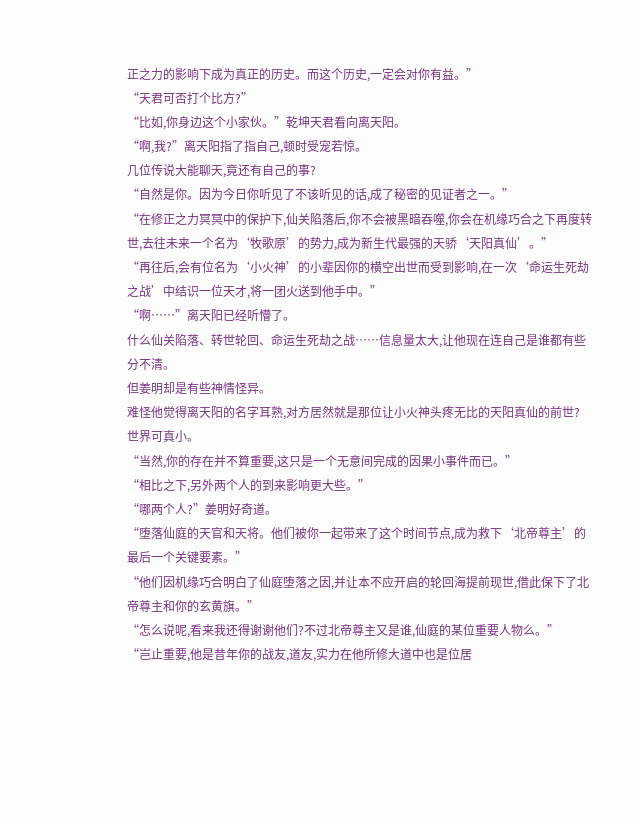正之力的影响下成为真正的历史。而这个历史,一定会对你有益。”
“天君可否打个比方?”
“比如,你身边这个小家伙。”乾坤天君看向离天阳。
“啊,我?”离天阳指了指自己,顿时受宠若惊。
几位传说大能聊天,竟还有自己的事?
“自然是你。因为今日你听见了不该听见的话,成了秘密的见证者之一。”
“在修正之力冥冥中的保护下,仙关陷落后,你不会被黑暗吞噬,你会在机缘巧合之下再度转世,去往未来一个名为‘牧歌原’的势力,成为新生代最强的天骄‘天阳真仙’。”
“再往后,会有位名为‘小火神’的小辈因你的横空出世而受到影响,在一次‘命运生死劫之战’中结识一位天才,将一团火送到他手中。”
“啊……”离天阳已经听懵了。
什么仙关陷落、转世轮回、命运生死劫之战……信息量太大,让他现在连自己是谁都有些分不清。
但姜明却是有些神情怪异。
难怪他觉得离天阳的名字耳熟,对方居然就是那位让小火神头疼无比的天阳真仙的前世?
世界可真小。
“当然,你的存在并不算重要,这只是一个无意间完成的因果小事件而已。”
“相比之下,另外两个人的到来影响更大些。”
“哪两个人?”姜明好奇道。
“堕落仙庭的天官和天将。他们被你一起带来了这个时间节点,成为救下‘北帝尊主’的最后一个关键要素。”
“他们因机缘巧合明白了仙庭堕落之因,并让本不应开启的轮回海提前现世,借此保下了北帝尊主和你的玄黄旗。”
“怎么说呢,看来我还得谢谢他们?不过北帝尊主又是谁,仙庭的某位重要人物么。”
“岂止重要,他是昔年你的战友,道友,实力在他所修大道中也是位居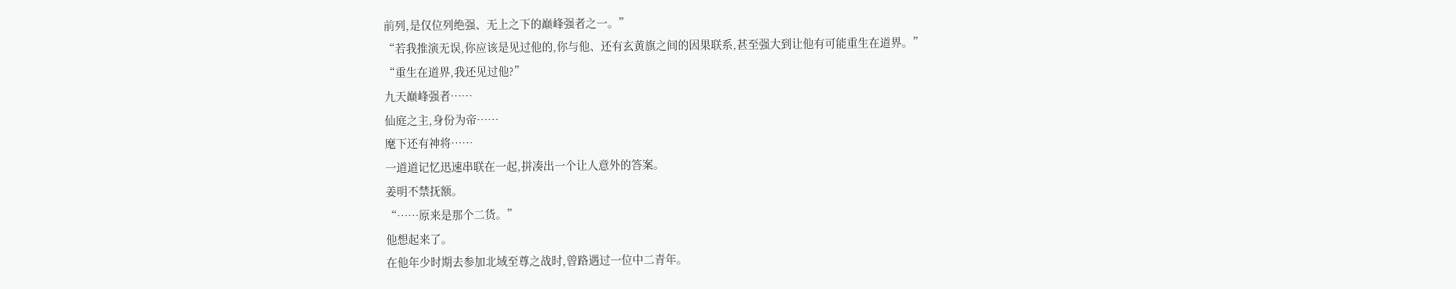前列,是仅位列绝强、无上之下的巅峰强者之一。”
“若我推演无误,你应该是见过他的,你与他、还有玄黄旗之间的因果联系,甚至强大到让他有可能重生在道界。”
“重生在道界,我还见过他?”
九天巅峰强者……
仙庭之主,身份为帝……
麾下还有神将……
一道道记忆迅速串联在一起,拼凑出一个让人意外的答案。
姜明不禁抚额。
“……原来是那个二货。”
他想起来了。
在他年少时期去参加北域至尊之战时,曾路遇过一位中二青年。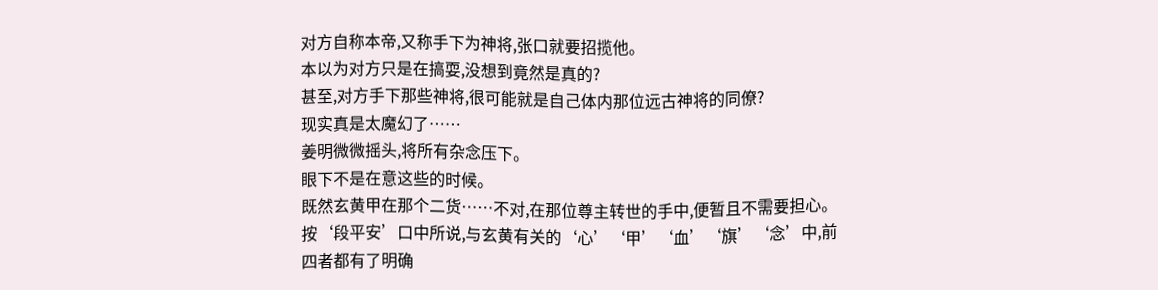对方自称本帝,又称手下为神将,张口就要招揽他。
本以为对方只是在搞耍,没想到竟然是真的?
甚至,对方手下那些神将,很可能就是自己体内那位远古神将的同僚?
现实真是太魔幻了……
姜明微微摇头,将所有杂念压下。
眼下不是在意这些的时候。
既然玄黄甲在那个二货……不对,在那位尊主转世的手中,便暂且不需要担心。
按‘段平安’口中所说,与玄黄有关的‘心’‘甲’‘血’‘旗’‘念’中,前四者都有了明确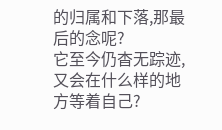的归属和下落,那最后的念呢?
它至今仍杳无踪迹,又会在什么样的地方等着自己?